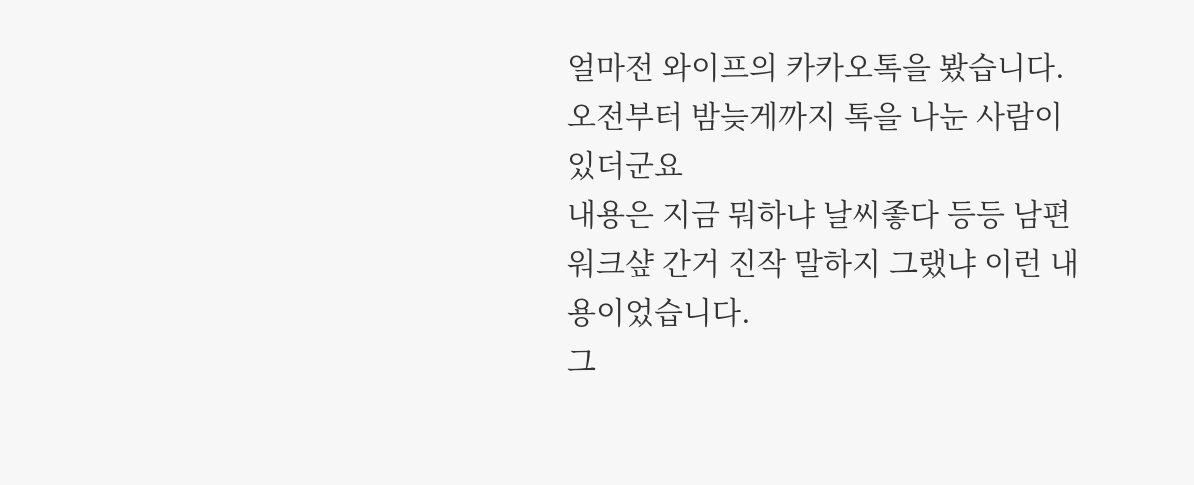얼마전 와이프의 카카오톡을 봤습니다.
오전부터 밤늦게까지 톡을 나눈 사람이 있더군요
내용은 지금 뭐하냐 날씨좋다 등등 남편 워크샾 간거 진작 말하지 그랬냐 이런 내용이었습니다.
그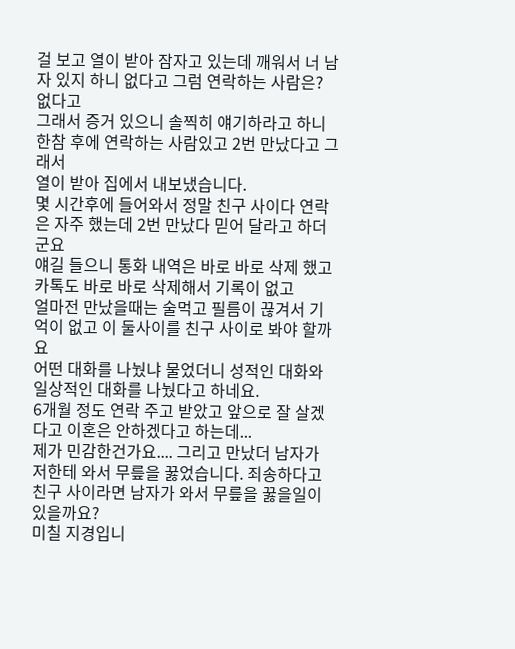걸 보고 열이 받아 잠자고 있는데 깨워서 너 남자 있지 하니 없다고 그럼 연락하는 사람은? 없다고
그래서 증거 있으니 솔찍히 얘기하라고 하니 한참 후에 연락하는 사람있고 2번 만났다고 그래서
열이 받아 집에서 내보냈습니다.
몇 시간후에 들어와서 정말 친구 사이다 연락은 자주 했는데 2번 만났다 믿어 달라고 하더군요
얘길 들으니 통화 내역은 바로 바로 삭제 했고 카톡도 바로 바로 삭제해서 기록이 없고
얼마전 만났을때는 술먹고 필름이 끊겨서 기억이 없고 이 둘사이를 친구 사이로 봐야 할까요
어떤 대화를 나눴냐 물었더니 성적인 대화와 일상적인 대화를 나눴다고 하네요.
6개월 정도 연락 주고 받았고 앞으로 잘 살겠다고 이혼은 안하겠다고 하는데...
제가 민감한건가요.... 그리고 만났더 남자가 저한테 와서 무릎을 꿇었습니다. 죄송하다고
친구 사이라면 남자가 와서 무릎을 꿇을일이 있을까요?
미칠 지경입니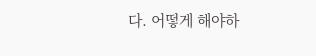다. 어떻게 해야하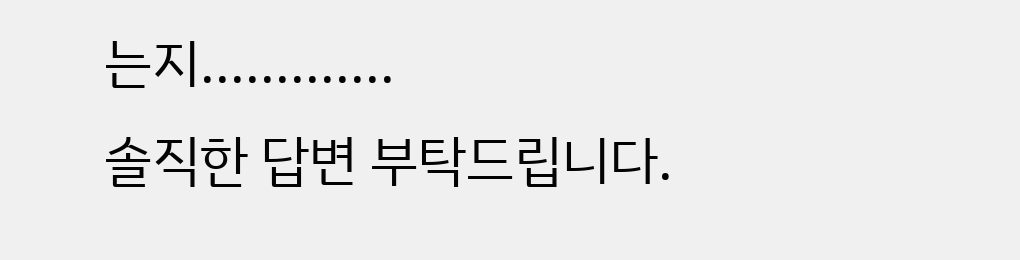는지.............
솔직한 답변 부탁드립니다.